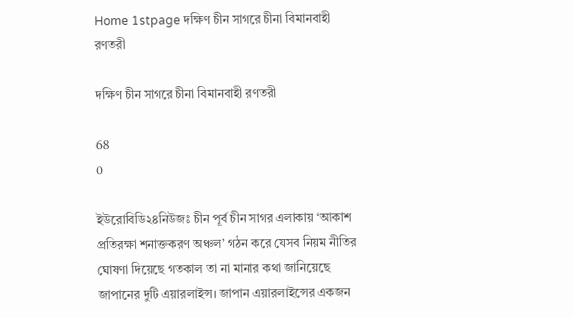Home 1stpage দক্ষিণ চীন সাগরে চীনা বিমানবাহী রণতরী

দক্ষিণ চীন সাগরে চীনা বিমানবাহী রণতরী

68
0

ইউরোবিডি২৪নিউজঃ চীন পূর্ব চীন সাগর এলাকায় ‘আকাশ প্রতিরক্ষা শনাক্তকরণ অঞ্চল’ গঠন করে যেসব নিয়ম নীতির ঘোষণা দিয়েছে গতকাল তা না মানার কথা জানিয়েছে জাপানের দুটি এয়ারলাইন্স। জাপান এয়ারলাইন্সের একজন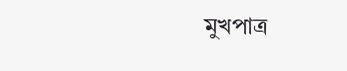মুখপাত্র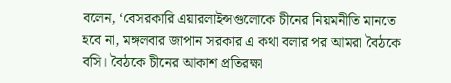বলেন, ‘বেসরকারি এয়ারলাইন্সগুলোকে চীনের নিয়মনীতি মানতে হবে না, মঙ্গলবার জাপান সরকার এ কথা বলার পর আমরা বৈঠকে বসি। বৈঠকে চীনের আকাশ প্রতিরক্ষা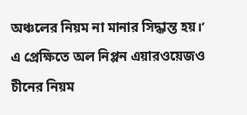অঞ্চলের নিয়ম না মানার সিদ্ধান্ত হয়।’
এ প্রেক্ষিতে অল নিপ্পন এয়ারওয়েজও চীনের নিয়ম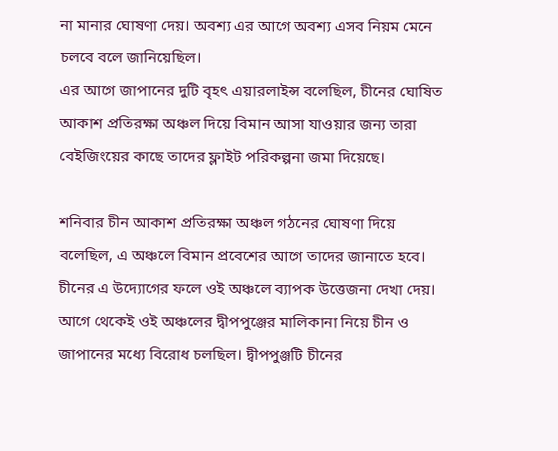না মানার ঘোষণা দেয়। অবশ্য এর আগে অবশ্য এসব নিয়ম মেনে চলবে বলে জানিয়েছিল।
এর আগে জাপানের দুটি বৃহৎ এয়ারলাইন্স বলেছিল, চীনের ঘোষিত আকাশ প্রতিরক্ষা অঞ্চল দিয়ে বিমান আসা যাওয়ার জন্য তারা বেইজিংয়ের কাছে তাদের ফ্লাইট পরিকল্পনা জমা দিয়েছে।

শনিবার চীন আকাশ প্রতিরক্ষা অঞ্চল গঠনের ঘোষণা দিয়ে বলেছিল, এ অঞ্চলে বিমান প্রবেশের আগে তাদের জানাতে হবে। চীনের এ উদ্যোগের ফলে ওই অঞ্চলে ব্যাপক উত্তেজনা দেখা দেয়। আগে থেকেই ওই অঞ্চলের দ্বীপপুঞ্জের মালিকানা নিয়ে চীন ও জাপানের মধ্যে বিরোধ চলছিল। দ্বীপপুঞ্জটি চীনের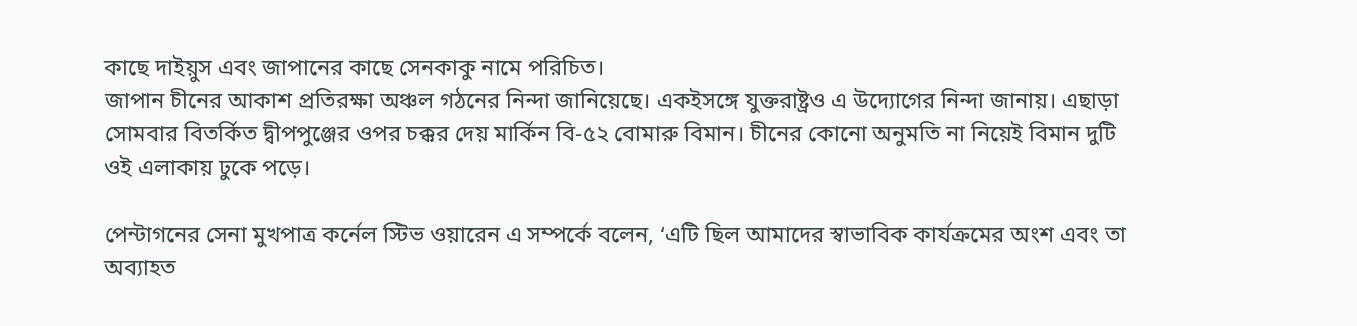কাছে দাইয়ুস এবং জাপানের কাছে সেনকাকু নামে পরিচিত।
জাপান চীনের আকাশ প্রতিরক্ষা অঞ্চল গঠনের নিন্দা জানিয়েছে। একইসঙ্গে যুক্তরাষ্ট্রও এ উদ্যোগের নিন্দা জানায়। এছাড়া সোমবার বিতর্কিত দ্বীপপুঞ্জের ওপর চক্কর দেয় মার্কিন বি-৫২ বোমারু বিমান। চীনের কোনো অনুমতি না নিয়েই বিমান দুটি ওই এলাকায় ঢুকে পড়ে।

পেন্টাগনের সেনা মুখপাত্র কর্নেল স্টিভ ওয়ারেন এ সম্পর্কে বলেন, ‘এটি ছিল আমাদের স্বাভাবিক কার্যক্রমের অংশ এবং তা অব্যাহত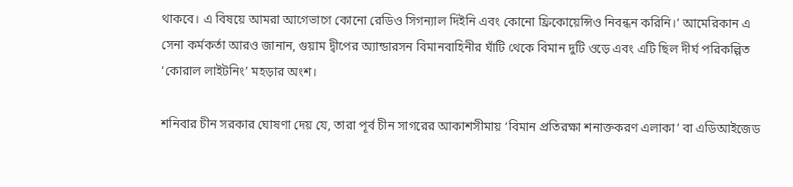থাকবে। এ বিষয়ে আমরা আগেভাগে কোনো রেডিও সিগন্যাল দিইনি এবং কোনো ফ্রিকোয়েন্সিও নিবন্ধন করিনি।’ আমেরিকান এ সেনা কর্মকর্তা আরও জানান, গুয়াম দ্বীপের অ্যান্ডারসন বিমানবাহিনীর ঘাঁটি থেকে বিমান দুটি ওড়ে এবং এটি ছিল দীর্ঘ পরিকল্পিত ‘কোরাল লাইটনিং’ মহড়ার অংশ।

শনিবার চীন সরকার ঘোষণা দেয় যে, তারা পূর্ব চীন সাগরের আকাশসীমায় ‘বিমান প্রতিরক্ষা শনাক্তকরণ এলাকা’ বা এডিআইজেড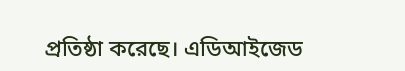প্রতিষ্ঠা করেছে। এডিআইজেড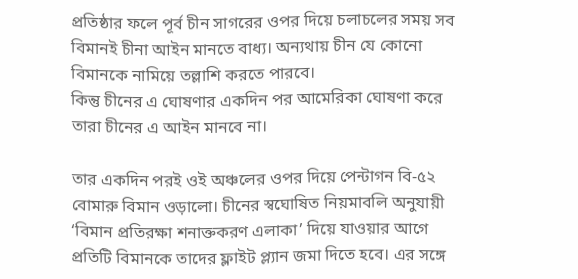প্রতিষ্ঠার ফলে পূর্ব চীন সাগরের ওপর দিয়ে চলাচলের সময় সব বিমানই চীনা আইন মানতে বাধ্য। অন্যথায় চীন যে কোনো বিমানকে নামিয়ে তল্লাশি করতে পারবে।
কিন্তু চীনের এ ঘোষণার একদিন পর আমেরিকা ঘোষণা করে তারা চীনের এ আইন মানবে না।

তার একদিন পরই ওই অঞ্চলের ওপর দিয়ে পেন্টাগন বি-৫২ বোমারু বিমান ওড়ালো। চীনের স্বঘোষিত নিয়মাবলি অনুযায়ী ‘বিমান প্রতিরক্ষা শনাক্তকরণ এলাকা’ দিয়ে যাওয়ার আগে প্রতিটি বিমানকে তাদের ফ্লাইট প্ল্যান জমা দিতে হবে। এর সঙ্গে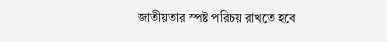জাতীয়তার স্পষ্ট পরিচয় রাখতে হবে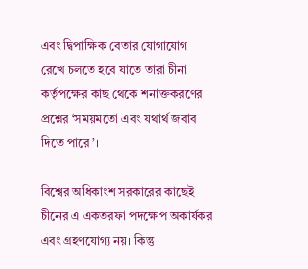এবং দ্বিপাক্ষিক বেতার যোগাযোগ রেখে চলতে হবে যাতে তারা চীনা কর্তৃপক্ষের কাছ থেকে শনাক্তকরণের প্রশ্নের ‘সময়মতো এবং যথার্থ জবাব দিতে পারে’।

বিশ্বের অধিকাংশ সরকারের কাছেই চীনের এ একতরফা পদক্ষেপ অকার্যকর এবং গ্রহণযোগ্য নয়। কিন্তু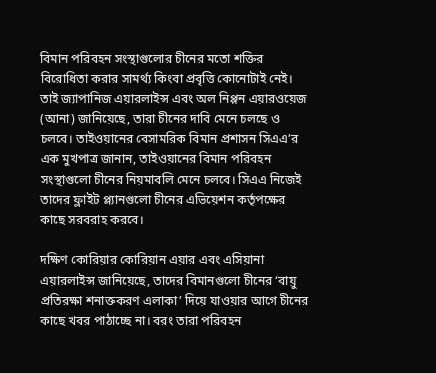বিমান পরিবহন সংস্থাগুলোর চীনের মতো শক্তির বিরোধিতা করার সামর্থ্য কিংবা প্রবৃত্তি কোনোটাই নেই। তাই জ্যাপানিজ এয়ারলাইন্স এবং অল নিপ্পন এয়ারওয়েজ (আনা) জানিয়েছে, তারা চীনের দাবি মেনে চলছে ও চলবে। তাইওয়ানের বেসামরিক বিমান প্রশাসন সিএএ’র এক মুখপাত্র জানান, তাইওয়ানের বিমান পরিবহন সংস্থাগুলো চীনের নিয়মাবলি মেনে চলবে। সিএএ নিজেই তাদের ফ্লাইট প্ল্যানগুলো চীনের এভিয়েশন কর্তৃপক্ষের কাছে সরবরাহ করবে।

দক্ষিণ কোরিয়ার কোরিয়ান এয়ার এবং এসিয়ানা এয়ারলাইন্স জানিয়েছে, তাদের বিমানগুলো চীনের ‘বায়ু প্রতিরক্ষা শনাক্তকরণ এলাকা’ দিয়ে যাওয়ার আগে চীনের কাছে খবর পাঠাচ্ছে না। বরং তারা পরিবহন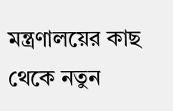মন্ত্রণালয়ের কাছ থেকে নতুন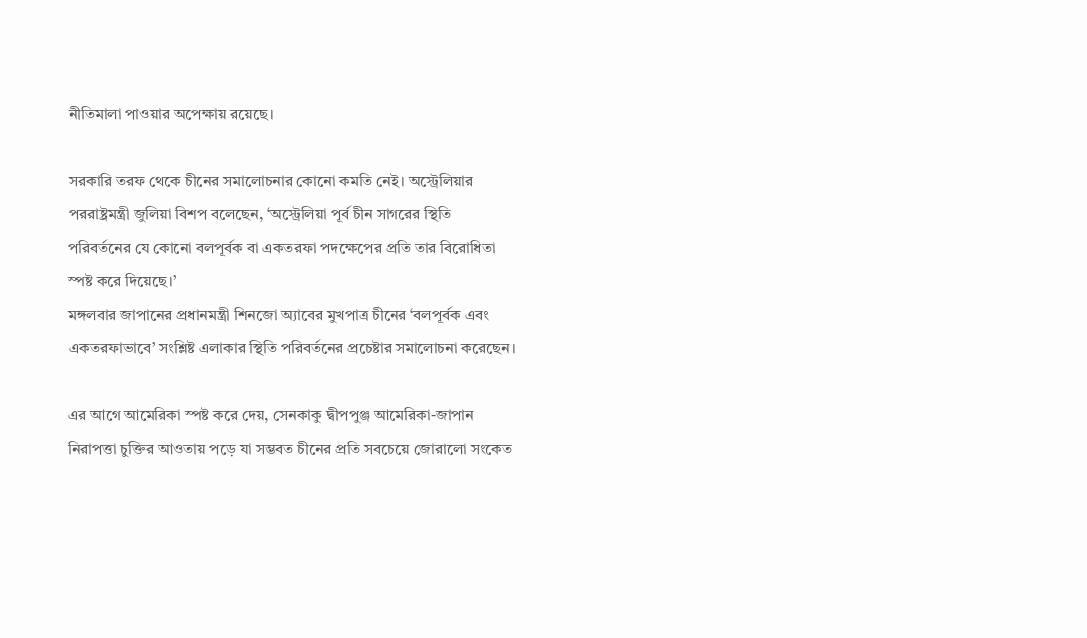নীতিমালা পাওয়ার অপেক্ষায় রয়েছে।

সরকারি তরফ থেকে চীনের সমালোচনার কোনো কমতি নেই। অস্ট্রেলিয়ার পররাষ্ট্রমন্ত্রী জুলিয়া বিশপ বলেছেন, ‘অস্ট্রেলিয়া পূর্ব চীন সাগরের স্থিতি পরিবর্তনের যে কোনো বলপূর্বক বা একতরফা পদক্ষেপের প্রতি তার বিরোধিতা স্পষ্ট করে দিয়েছে।’
মঙ্গলবার জাপানের প্রধানমন্ত্রী শিনজো অ্যাবের মুখপাত্র চীনের ‘বলপূর্বক এবং একতরফাভাবে’ সংশ্লিষ্ট এলাকার স্থিতি পরিবর্তনের প্রচেষ্টার সমালোচনা করেছেন।

এর আগে আমেরিকা স্পষ্ট করে দেয়, সেনকাকু দ্বীপপুঞ্জ আমেরিকা-জাপান নিরাপত্তা চুক্তির আওতায় পড়ে যা সম্ভবত চীনের প্রতি সবচেয়ে জোরালো সংকেত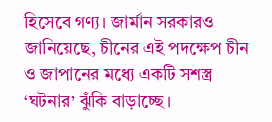হিসেবে গণ্য। জার্মান সরকারও জানিয়েছে, চীনের এই পদক্ষেপ চীন ও জাপানের মধ্যে একটি সশস্ত্র ‘ঘটনার’ ঝুঁকি বাড়াচ্ছে।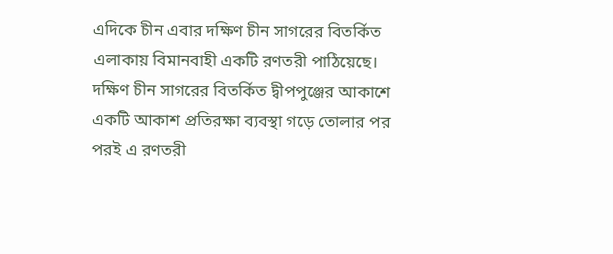এদিকে চীন এবার দক্ষিণ চীন সাগরের বিতর্কিত এলাকায় বিমানবাহী একটি রণতরী পাঠিয়েছে।
দক্ষিণ চীন সাগরের বিতর্কিত দ্বীপপুঞ্জের আকাশে একটি আকাশ প্রতিরক্ষা ব্যবস্থা গড়ে তোলার পর পরই এ রণতরী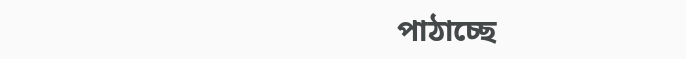পাঠাচ্ছে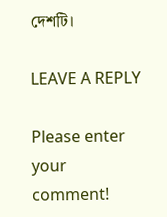দেশটি।

LEAVE A REPLY

Please enter your comment!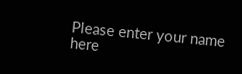Please enter your name here